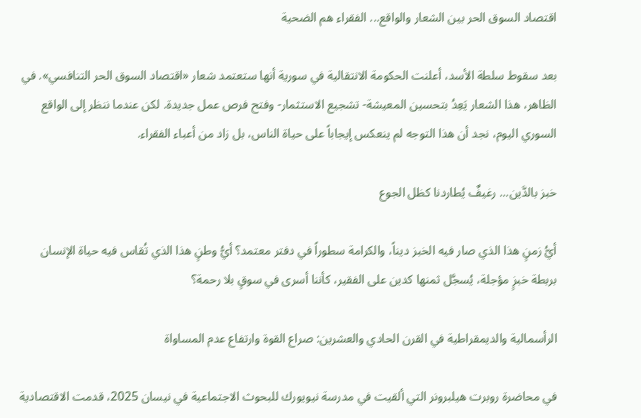اقتصاد السوق الحر بين الشعار والواقع... الفقراء هم الضحية

بعد سقوط سلطة الأسد، أعلنت الحكومة الانتقالية في سورية أنها ستعتمد شعار «اقتصاد السوق الحر التنافسي». في الظاهر، هذا الشعار يَعِدُ بتحسين المعيشة- تشجيع الاستثمار- وفتح فرص عمل جديدة. لكن عندما ننظر إلى الواقع السوري اليوم، نجد أن هذا التوجه لم ينعكس إيجاباً على حياة الناس، بل زاد من أعباء الفقراء.

خبز بالدَّين... رغيفٌ يُطاردنا كظل الجوع

أيُّ زمنٍ هذا الذي صار فيه الخبز ديناً، والكرامة سطوراً في دفتر معتمد؟ أيُّ وطنٍ هذا الذي تُقاس فيه حياة الإنسان بربطة خبزٍ مؤجلة، يُسجَّل ثمنها كدين على الفقير، كأننا أسرى في سوقٍ بلا رحمة؟

الرأسمالية والديمقراطية في القرن الحادي والعشرين: صراع القوة وارتفاع عدم المساواة

في محاضرة روبرت هيلبرونر التي ألقيت في مدرسة نيويورك للبحوث الاجتماعية في نيسان 2025، قدمت الاقتصادية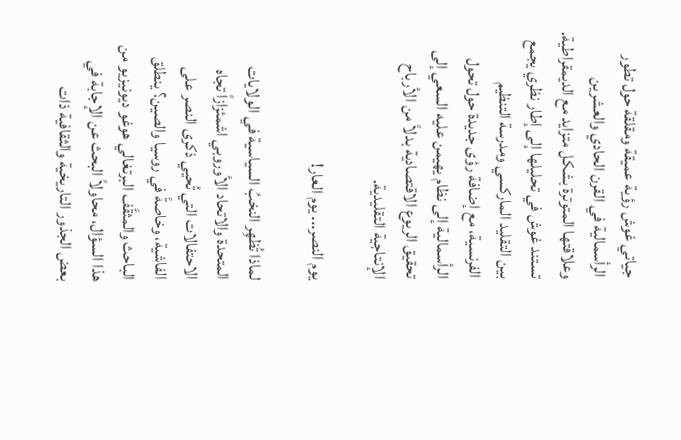جياتي غوش رؤية عميقة ومقلقة حول تطور الرأسمالية في القرن الحادي والعشرين وعلاقتها المتوترة بشكل متزايد مع الديمقراطية. تستند غوش في تحليلها إلى إطار نظري يجمع بين التقليد الماركسي ومدرسة التنظيم الفرنسية، مع إضافة رؤى جديدة حول تحول الرأسمالية إلى نظام يهيمن عليه السعي إلى تحقيق الريوع الاقتصادية بدلاً من الأرباح الإنتاجية التقليدية.

يوم النصر... يوم العار!

لماذا تُظهِر النخبُ السياسية في الولايات المتحدة والاتحاد الأوروبي اشمئزازاً تجاه الاحتفالات التي تُحيي ذكرى النصر على الفاشية، وخاصةً في روسيا والصين؟ ينطلق الباحث والمثقَّف البرتغالي هوغو ديونيزيو من هذا السؤال، محاولاً البحث عن الإجابة في بعض الجذور التاريخية والثقافية ذات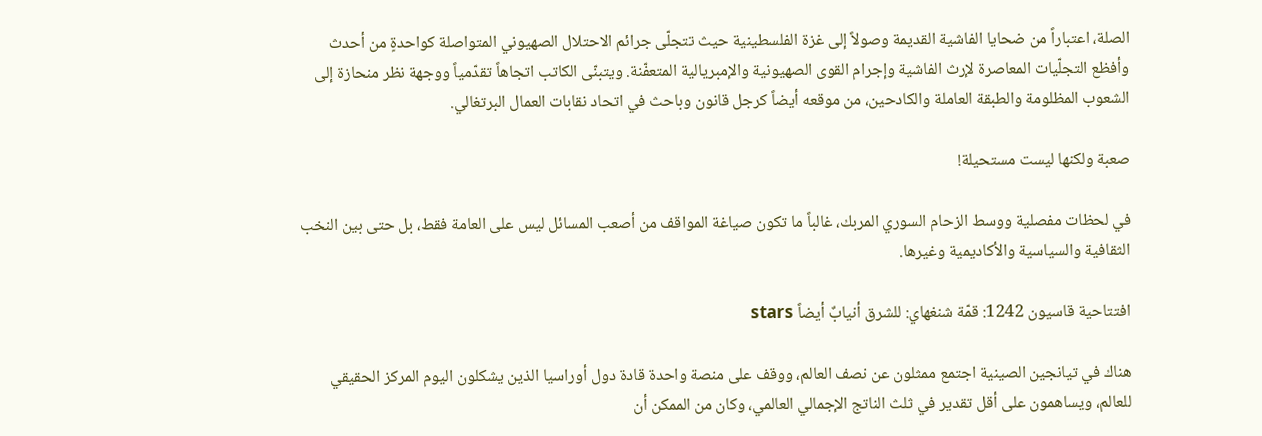الصلة، اعتباراً من ضحايا الفاشية القديمة وصولاً إلى غزة الفلسطينية حيث تتجلّى جرائم الاحتلال الصهيوني المتواصلة كواحدةٍ من أحدث وأفظع التجلّيات المعاصرة لإرث الفاشية وإجرام القوى الصهيونية والإمبريالية المتعفّنة. ويتبنّى الكاتب اتجاهاً تقدّمياً ووجهة نظر منحازة إلى الشعوب المظلومة والطبقة العاملة والكادحين، من موقعه أيضاً كرجل قانون وباحث في اتحاد نقابات العمال البرتغالي.

صعبة ولكنها ليست مستحيلة!

في لحظات مفصلية ووسط الزحام السوري المربك، غالباً ما تكون صياغة المواقف من أصعب المسائل ليس على العامة فقط، بل حتى بين النخب الثقافية والسياسية والأكاديمية وغيرها.

افتتاحية قاسيون 1242: قمّة شنغهاي: للشرق أنيابٌ أيضاً stars

هناك في تيانجين الصينية اجتمع ممثلون عن نصف العالم، ووقف على منصة واحدة قادة دول أوراسيا الذين يشكلون اليوم المركز الحقيقي للعالم، ويساهمون على أقل تقدير في ثلث الناتج الإجمالي العالمي، وكان من الممكن أن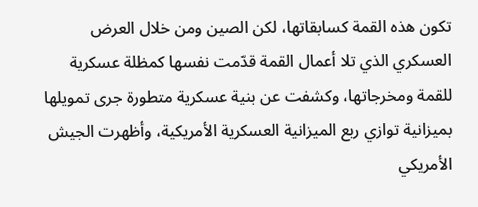تكون هذه القمة كسابقاتها، لكن الصين ومن خلال العرض العسكري الذي تلا أعمال القمة قدّمت نفسها كمظلة عسكرية  للقمة ومخرجاتها، وكشفت عن بنية عسكرية متطورة جرى تمويلها بميزانية توازي ربع الميزانية العسكرية الأمريكية، وأظهرت الجيش الأمريكي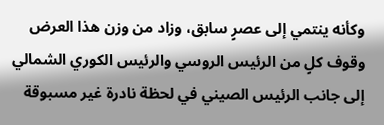وكأنه ينتمي إلى عصرٍ سابق، وزاد من وزن هذا العرض وقوف كلٍ من الرئيس الروسي والرئيس الكوري الشمالي إلى جانب الرئيس الصيني في لحظة نادرة غير مسبوقة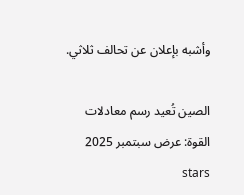وأشبه بإعلان عن تحالف ثلاثي.

الصين تُعيد رسم معادلات القوة: عرض سبتمبر 2025 stars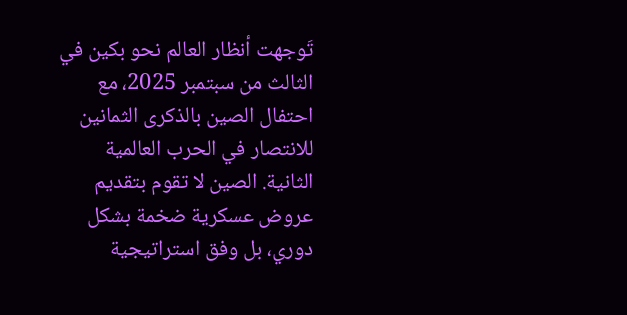تَوجهت أنظار العالم نحو بكين في الثالث من سبتمبر 2025، مع احتفال الصين بالذكرى الثمانين للانتصار في الحرب العالمية الثانية. الصين لا تقوم بتقديم عروض عسكرية ضخمة بشكل دوري، بل وفق استراتيجية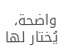واضحة، يُختار لها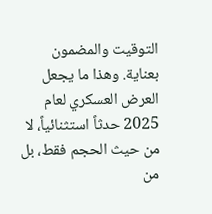التوقيت والمضمون بعناية. وهذا ما يجعل العرض العسكري لعام 2025 حدثاً استثنائياً، لا من حيث الحجم فقط، بل من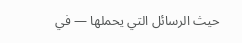حيث الرسائل التي يحملها — في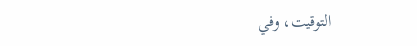التوقيت، وفي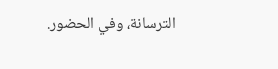الترسانة، وفي الحضور.